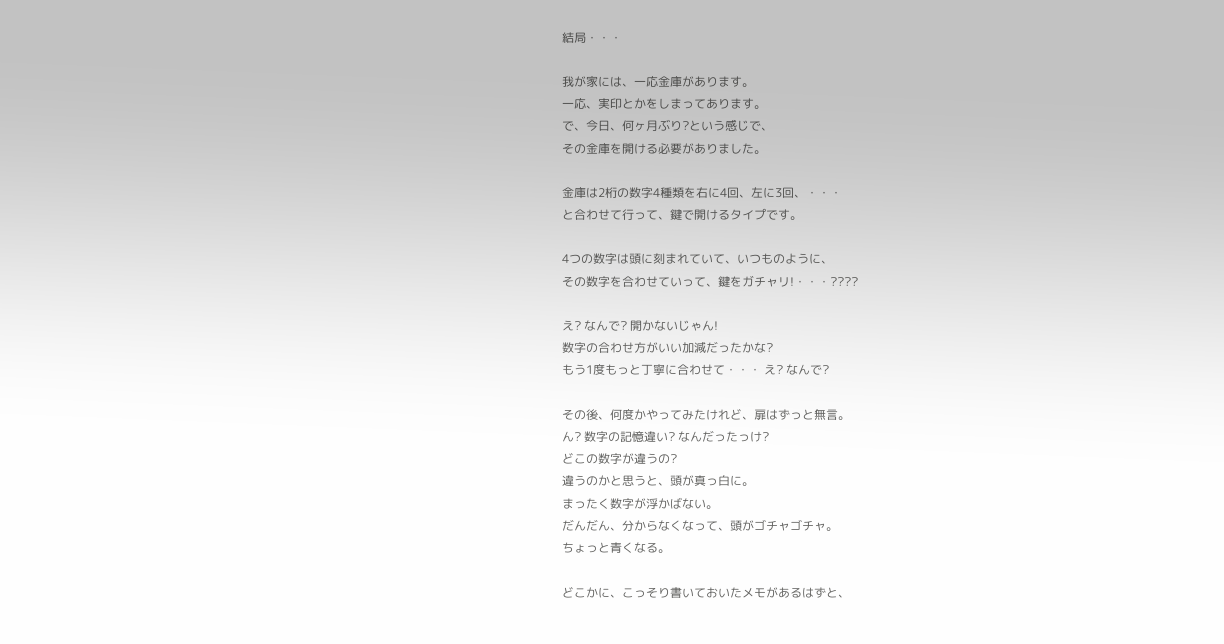結局・・・

我が家には、一応金庫があります。
一応、実印とかをしまってあります。
で、今日、何ヶ月ぶり?という感じで、
その金庫を開ける必要がありました。

金庫は2桁の数字4種類を右に4回、左に3回、・・・
と合わせて行って、鍵で開けるタイプです。

4つの数字は頭に刻まれていて、いつものように、
その数字を合わせていって、鍵をガチャリ!・・・????

え? なんで? 開かないじゃん!
数字の合わせ方がいい加減だったかな?
もう1度もっと丁寧に合わせて・・・ え? なんで?

その後、何度かやってみたけれど、扉はずっと無言。
ん? 数字の記憶違い? なんだったっけ?
どこの数字が違うの?
違うのかと思うと、頭が真っ白に。
まったく数字が浮かばない。
だんだん、分からなくなって、頭がゴチャゴチャ。
ちょっと青くなる。

どこかに、こっそり書いておいたメモがあるはずと、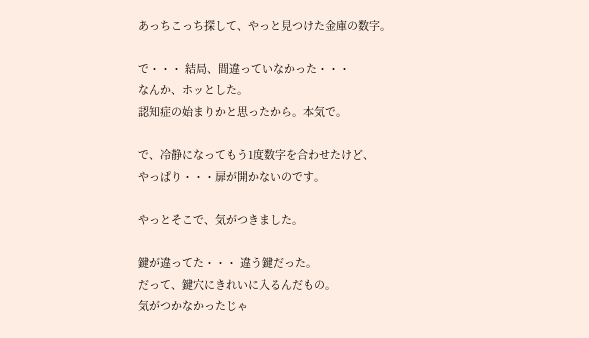あっちこっち探して、やっと見つけた金庫の数字。

で・・・ 結局、間違っていなかった・・・
なんか、ホッとした。
認知症の始まりかと思ったから。本気で。

で、冷静になってもう1度数字を合わせたけど、
やっぱり・・・扉が開かないのです。

やっとそこで、気がつきました。

鍵が違ってた・・・ 違う鍵だった。
だって、鍵穴にきれいに入るんだもの。
気がつかなかったじゃ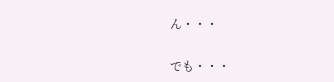ん・・・

でも・・・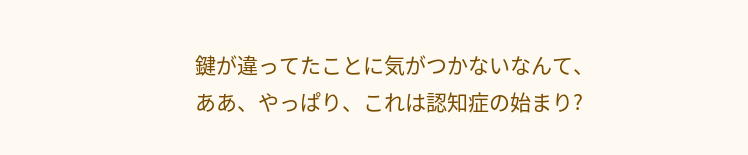鍵が違ってたことに気がつかないなんて、
ああ、やっぱり、これは認知症の始まり?